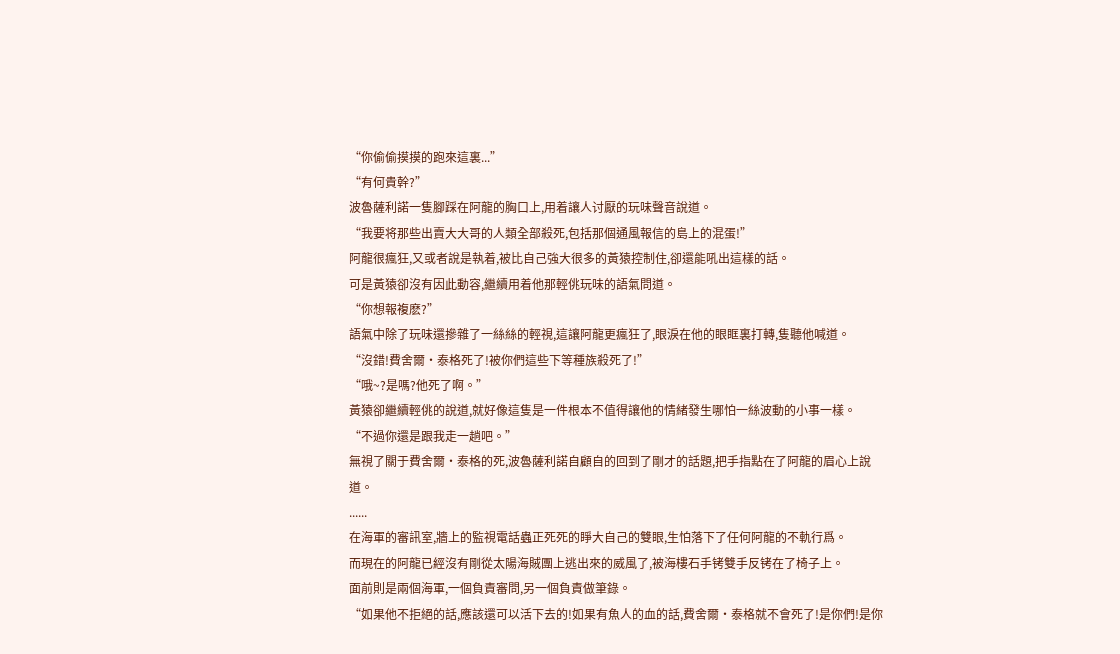“你偷偷摸摸的跑來這裏...”
“有何貴幹?”
波魯薩利諾一隻腳踩在阿龍的胸口上,用着讓人讨厭的玩味聲音說道。
“我要将那些出賣大大哥的人類全部殺死,包括那個通風報信的島上的混蛋!”
阿龍很瘋狂,又或者說是執着,被比自己強大很多的黃猿控制住,卻還能吼出這樣的話。
可是黃猿卻沒有因此動容,繼續用着他那輕佻玩味的語氣問道。
“你想報複麽?”
語氣中除了玩味還摻雜了一絲絲的輕視,這讓阿龍更瘋狂了,眼淚在他的眼眶裏打轉,隻聽他喊道。
“沒錯!費舍爾·泰格死了!被你們這些下等種族殺死了!”
“哦~?是嗎?他死了啊。”
黃猿卻繼續輕佻的說道,就好像這隻是一件根本不值得讓他的情緒發生哪怕一絲波動的小事一樣。
“不過你還是跟我走一趟吧。”
無視了關于費舍爾·泰格的死,波魯薩利諾自顧自的回到了剛才的話題,把手指點在了阿龍的眉心上說道。
......
在海軍的審訊室,牆上的監視電話蟲正死死的睜大自己的雙眼,生怕落下了任何阿龍的不軌行爲。
而現在的阿龍已經沒有剛從太陽海賊團上逃出來的威風了,被海樓石手铐雙手反铐在了椅子上。
面前則是兩個海軍,一個負責審問,另一個負責做筆錄。
“如果他不拒絕的話,應該還可以活下去的!如果有魚人的血的話,費舍爾·泰格就不會死了!是你們!是你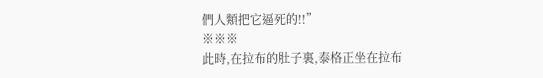們人類把它逼死的!!”
※※※
此時,在拉布的肚子裏,泰格正坐在拉布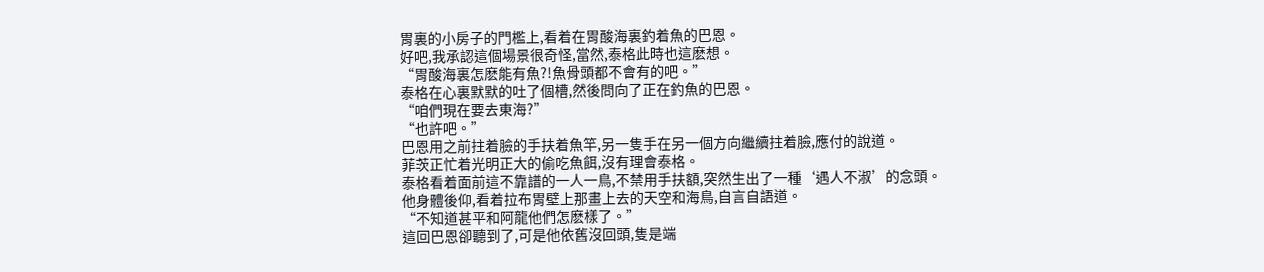胃裏的小房子的門檻上,看着在胃酸海裏釣着魚的巴恩。
好吧,我承認這個場景很奇怪,當然,泰格此時也這麽想。
“胃酸海裏怎麽能有魚?!魚骨頭都不會有的吧。”
泰格在心裏默默的吐了個槽,然後問向了正在釣魚的巴恩。
“咱們現在要去東海?”
“也許吧。”
巴恩用之前拄着臉的手扶着魚竿,另一隻手在另一個方向繼續拄着臉,應付的說道。
菲茨正忙着光明正大的偷吃魚餌,沒有理會泰格。
泰格看着面前這不靠譜的一人一鳥,不禁用手扶額,突然生出了一種‘遇人不淑’的念頭。
他身體後仰,看着拉布胃壁上那畫上去的天空和海鳥,自言自語道。
“不知道甚平和阿龍他們怎麽樣了。”
這回巴恩卻聽到了,可是他依舊沒回頭,隻是端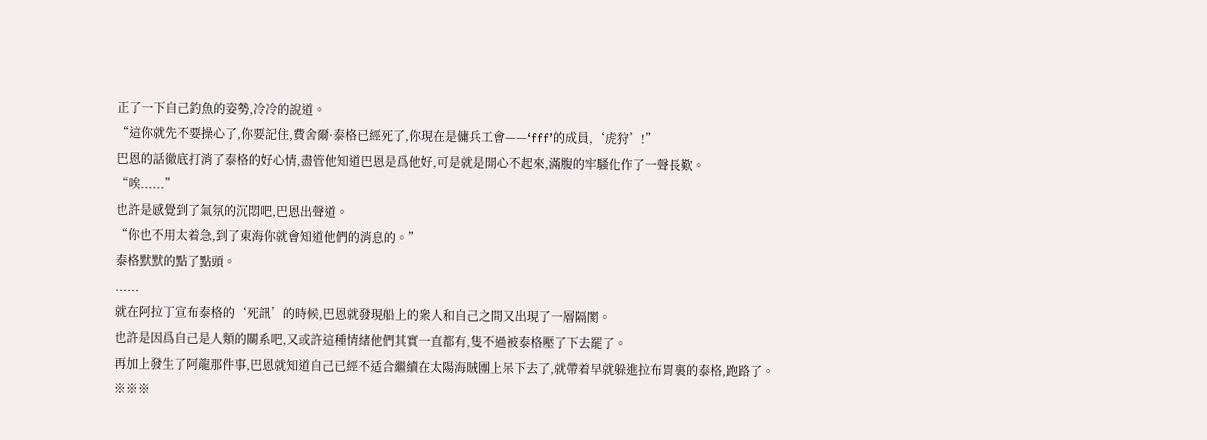正了一下自己釣魚的姿勢,冷冷的說道。
“這你就先不要操心了,你要記住,費舍爾·泰格已經死了,你現在是傭兵工會——‘fff’的成員,‘虎狩’!”
巴恩的話徹底打消了泰格的好心情,盡管他知道巴恩是爲他好,可是就是開心不起來,滿腹的牢騷化作了一聲長歎。
“唉......”
也許是感覺到了氣氛的沉悶吧,巴恩出聲道。
“你也不用太着急,到了東海你就會知道他們的消息的。”
泰格默默的點了點頭。
......
就在阿拉丁宣布泰格的‘死訊’的時候,巴恩就發現船上的衆人和自己之間又出現了一層隔閡。
也許是因爲自己是人類的關系吧,又或許這種情緒他們其實一直都有,隻不過被泰格壓了下去罷了。
再加上發生了阿龍那件事,巴恩就知道自己已經不适合繼續在太陽海賊團上呆下去了,就帶着早就躲進拉布胃裏的泰格,跑路了。
※※※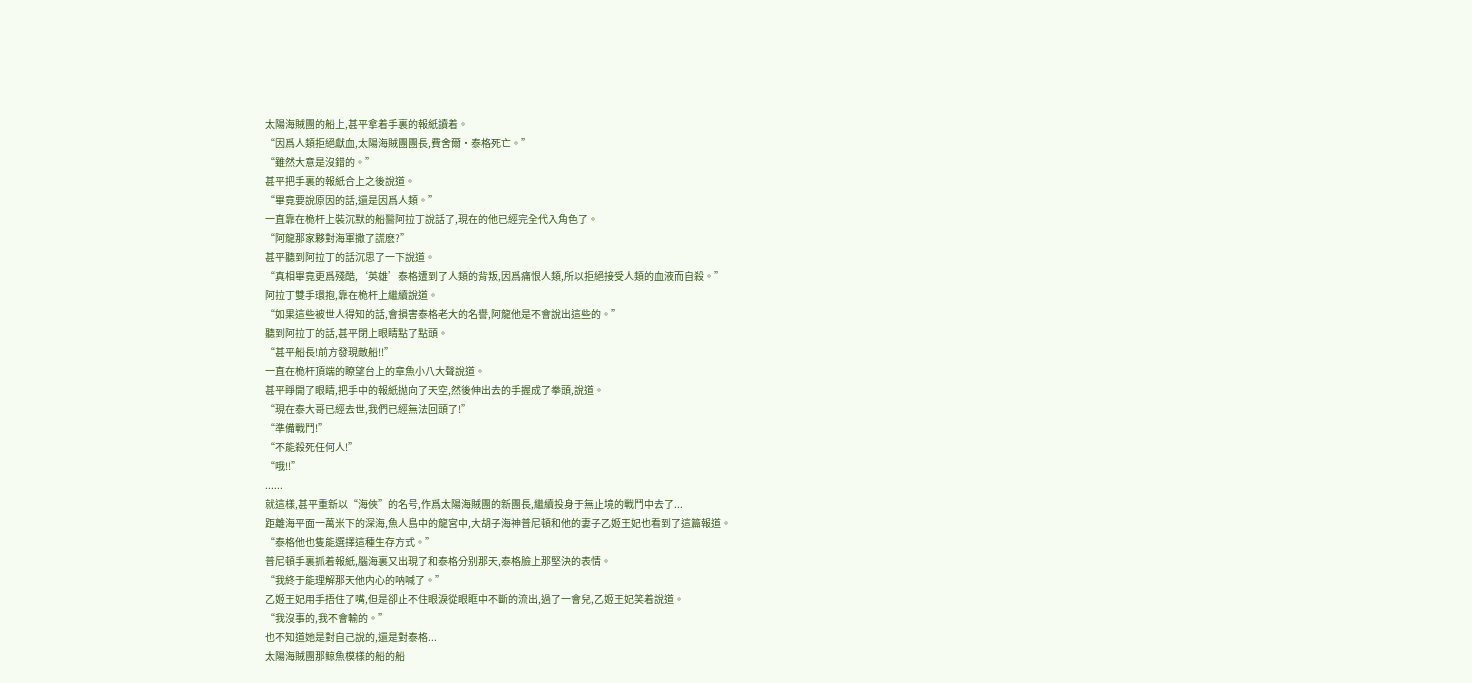太陽海賊團的船上,甚平拿着手裏的報紙讀着。
“因爲人類拒絕獻血,太陽海賊團團長,費舍爾·泰格死亡。”
“雖然大意是沒錯的。”
甚平把手裏的報紙合上之後說道。
“畢竟要說原因的話,還是因爲人類。”
一直靠在桅杆上裝沉默的船醫阿拉丁說話了,現在的他已經完全代入角色了。
“阿龍那家夥對海軍撒了謊麽?”
甚平聽到阿拉丁的話沉思了一下說道。
“真相畢竟更爲殘酷,‘英雄’泰格遭到了人類的背叛,因爲痛恨人類,所以拒絕接受人類的血液而自殺。”
阿拉丁雙手環抱,靠在桅杆上繼續說道。
“如果這些被世人得知的話,會損害泰格老大的名譽,阿龍他是不會說出這些的。”
聽到阿拉丁的話,甚平閉上眼睛點了點頭。
“甚平船長!前方發現敵船!!”
一直在桅杆頂端的瞭望台上的章魚小八大聲說道。
甚平睜開了眼睛,把手中的報紙抛向了天空,然後伸出去的手握成了拳頭,說道。
“現在泰大哥已經去世,我們已經無法回頭了!”
“準備戰鬥!”
“不能殺死任何人!”
“哦!!”
......
就這樣,甚平重新以“海俠”的名号,作爲太陽海賊團的新團長,繼續投身于無止境的戰鬥中去了...
距離海平面一萬米下的深海,魚人島中的龍宮中,大胡子海神普尼頓和他的妻子乙姬王妃也看到了這篇報道。
“泰格他也隻能選擇這種生存方式。”
普尼頓手裏抓着報紙,腦海裏又出現了和泰格分别那天,泰格臉上那堅決的表情。
“我終于能理解那天他内心的呐喊了。”
乙姬王妃用手捂住了嘴,但是卻止不住眼淚從眼眶中不斷的流出,過了一會兒,乙姬王妃笑着說道。
“我沒事的,我不會輸的。”
也不知道她是對自己說的,還是對泰格...
太陽海賊團那鲸魚模樣的船的船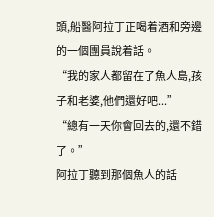頭,船醫阿拉丁正喝着酒和旁邊的一個團員說着話。
“我的家人都留在了魚人島,孩子和老婆,他們還好吧...”
“總有一天你會回去的,還不錯了。”
阿拉丁聽到那個魚人的話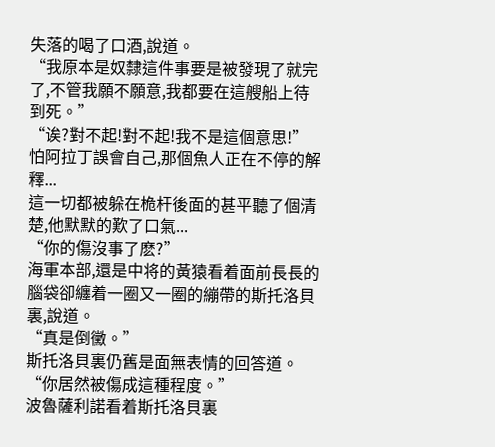失落的喝了口酒,說道。
“我原本是奴隸這件事要是被發現了就完了,不管我願不願意,我都要在這艘船上待到死。”
“诶?對不起!對不起!我不是這個意思!”
怕阿拉丁誤會自己,那個魚人正在不停的解釋...
這一切都被躲在桅杆後面的甚平聽了個清楚,他默默的歎了口氣...
“你的傷沒事了麽?”
海軍本部,還是中将的黃猿看着面前長長的腦袋卻纏着一圈又一圈的繃帶的斯托洛貝裏,說道。
“真是倒黴。”
斯托洛貝裏仍舊是面無表情的回答道。
“你居然被傷成這種程度。”
波魯薩利諾看着斯托洛貝裏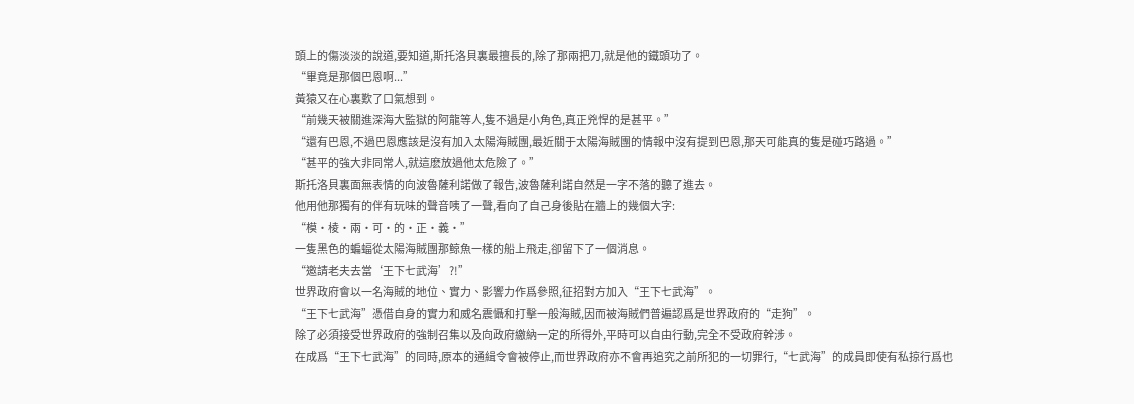頭上的傷淡淡的說道,要知道,斯托洛貝裏最擅長的,除了那兩把刀,就是他的鐵頭功了。
“畢竟是那個巴恩啊...”
黃猿又在心裏歎了口氣想到。
“前幾天被關進深海大監獄的阿龍等人,隻不過是小角色,真正兇悍的是甚平。”
“還有巴恩,不過巴恩應該是沒有加入太陽海賊團,最近關于太陽海賊團的情報中沒有提到巴恩,那天可能真的隻是碰巧路過。”
“甚平的強大非同常人,就這麽放過他太危險了。”
斯托洛貝裏面無表情的向波魯薩利諾做了報告,波魯薩利諾自然是一字不落的聽了進去。
他用他那獨有的伴有玩味的聲音咦了一聲,看向了自己身後貼在牆上的幾個大字:
“模·棱·兩·可·的·正·義·”
一隻黑色的蝙蝠從太陽海賊團那鲸魚一樣的船上飛走,卻留下了一個消息。
“邀請老夫去當‘王下七武海’?!”
世界政府會以一名海賊的地位、實力、影響力作爲參照,征招對方加入“王下七武海”。
“王下七武海”憑借自身的實力和威名震懾和打擊一般海賊,因而被海賊們普遍認爲是世界政府的“走狗”。
除了必須接受世界政府的強制召集以及向政府繳納一定的所得外,平時可以自由行動,完全不受政府幹涉。
在成爲“王下七武海”的同時,原本的通緝令會被停止,而世界政府亦不會再追究之前所犯的一切罪行,“七武海”的成員即使有私掠行爲也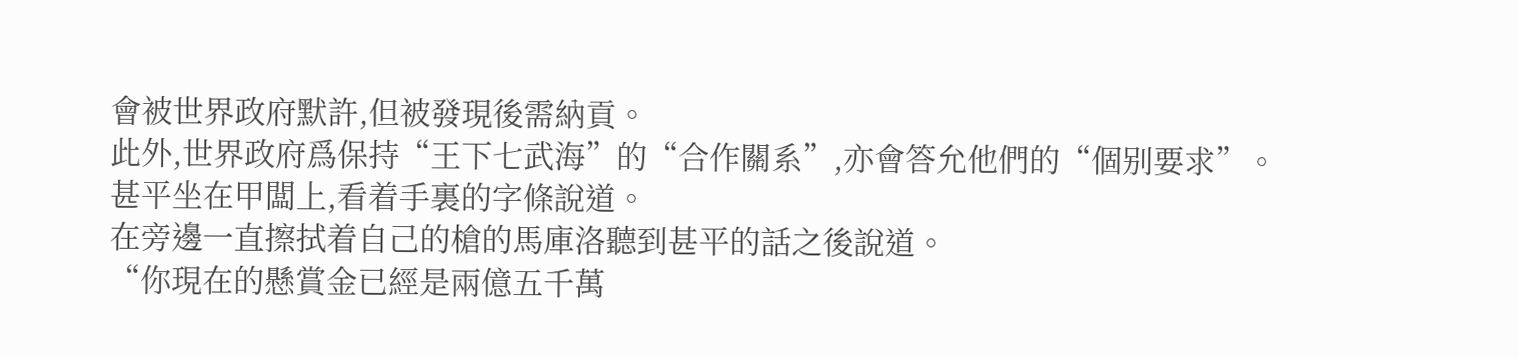會被世界政府默許,但被發現後需納貢。
此外,世界政府爲保持“王下七武海”的“合作關系”,亦會答允他們的“個别要求”。
甚平坐在甲闆上,看着手裏的字條說道。
在旁邊一直擦拭着自己的槍的馬庫洛聽到甚平的話之後說道。
“你現在的懸賞金已經是兩億五千萬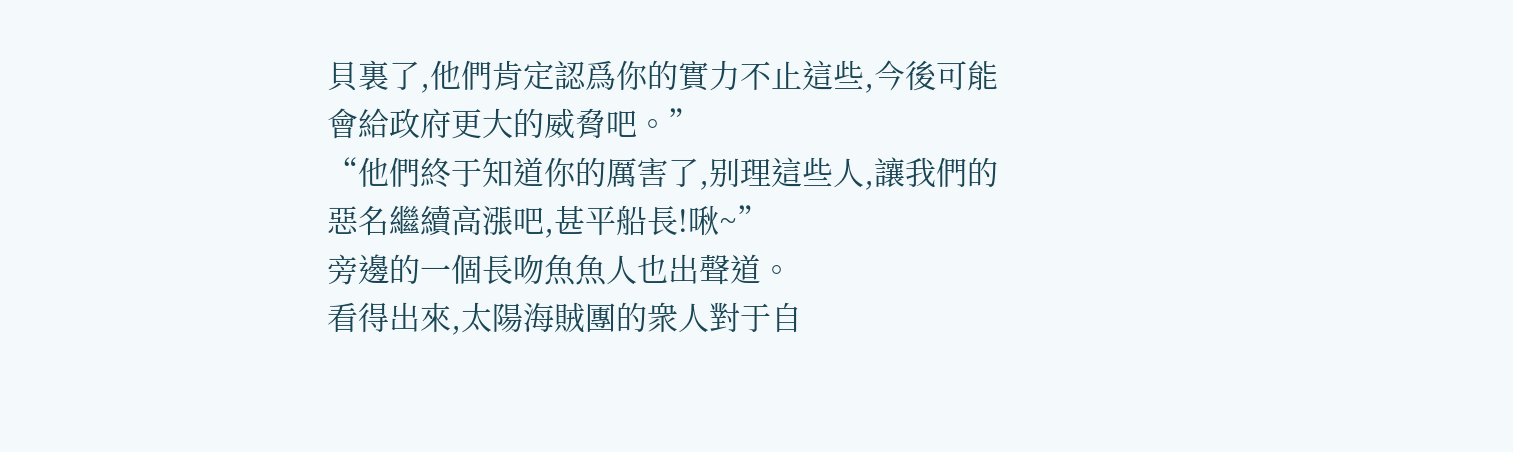貝裏了,他們肯定認爲你的實力不止這些,今後可能會給政府更大的威脅吧。”
“他們終于知道你的厲害了,别理這些人,讓我們的惡名繼續高漲吧,甚平船長!啾~”
旁邊的一個長吻魚魚人也出聲道。
看得出來,太陽海賊團的衆人對于自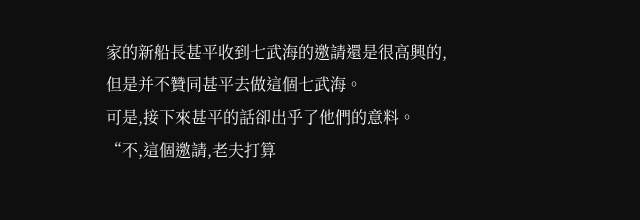家的新船長甚平收到七武海的邀請還是很高興的,但是并不贊同甚平去做這個七武海。
可是,接下來甚平的話卻出乎了他們的意料。
“不,這個邀請,老夫打算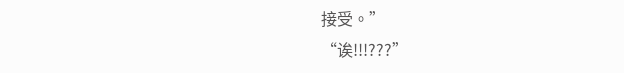接受。”
“诶!!!???”